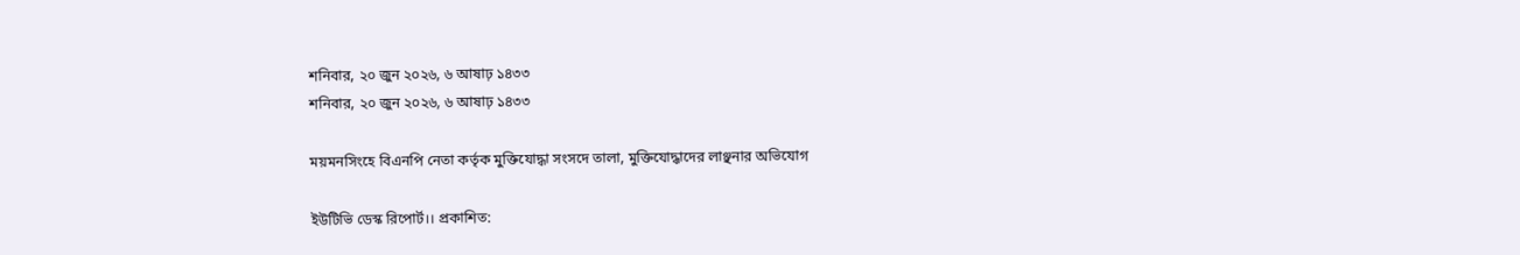শনিবার, ২০ জুন ২০২৬, ৬ আষাঢ় ১৪৩৩
শনিবার, ২০ জুন ২০২৬, ৬ আষাঢ় ১৪৩৩

ময়মনসিংহে বিএনপি নেতা কর্তৃক মুক্তিযোদ্ধা সংসদে তালা, মুক্তিযোদ্ধাদের লাঞ্ছনার অভিযোগ

ইউটিভি ডেস্ক রিপোর্ট।। প্রকাশিত: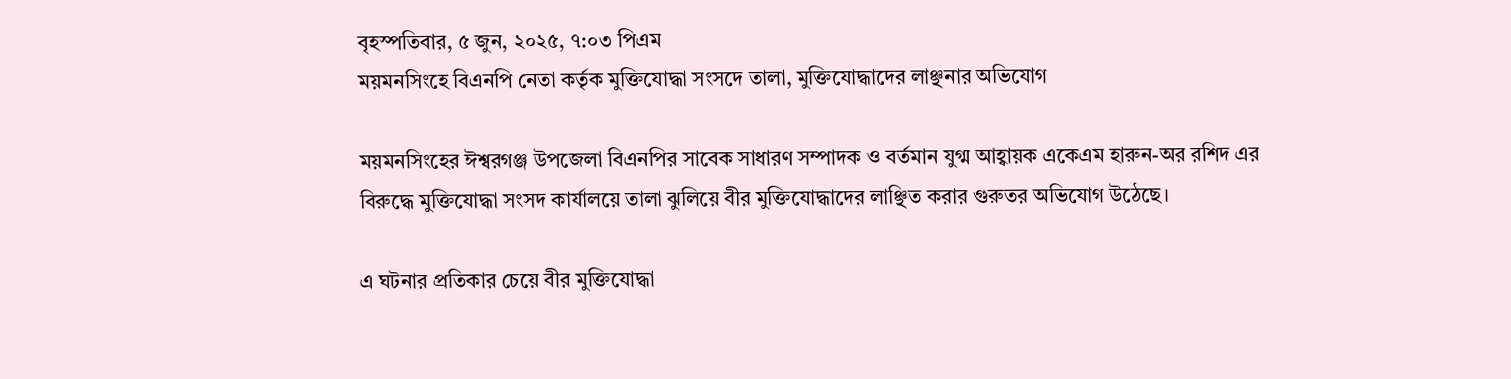বৃহস্পতিবার, ৫ জুন, ২০২৫, ৭:০৩ পিএম
ময়মনসিংহে বিএনপি নেতা কর্তৃক মুক্তিযোদ্ধা সংসদে তালা, মুক্তিযোদ্ধাদের লাঞ্ছনার অভিযোগ

ময়মনসিংহের ঈশ্বরগঞ্জ উপজেলা বিএনপির সাবেক সাধারণ সম্পাদক ও বর্তমান যুগ্ম আহ্বায়ক একেএম হারুন-অর রশিদ এর বিরুদ্ধে মুক্তিযোদ্ধা সংসদ কার্যালয়ে তালা ঝুলিয়ে বীর মুক্তিযোদ্ধাদের লাঞ্ছিত করার গুরুতর অভিযোগ উঠেছে।

এ ঘটনার প্রতিকার চেয়ে বীর মুক্তিযোদ্ধা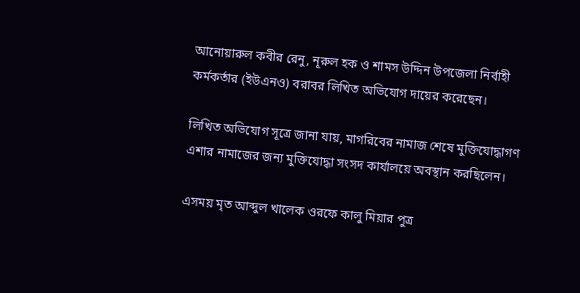আনোয়ারুল কবীর রেনু, নূরুল হক ও শামস উদ্দিন উপজেলা নির্বাহী কর্মকর্তার (ইউএনও) বরাবর লিখিত অভিযোগ দায়ের করেছেন।

লিখিত অভিযোগ সূত্রে জানা যায়, মাগরিবের নামাজ শেষে মুক্তিযোদ্ধাগণ এশার নামাজের জন্য মুক্তিযোদ্ধা সংসদ কার্যালয়ে অবস্থান করছিলেন।

এসময় মৃত আব্দুল খালেক ওরফে কালু মিয়ার পুত্র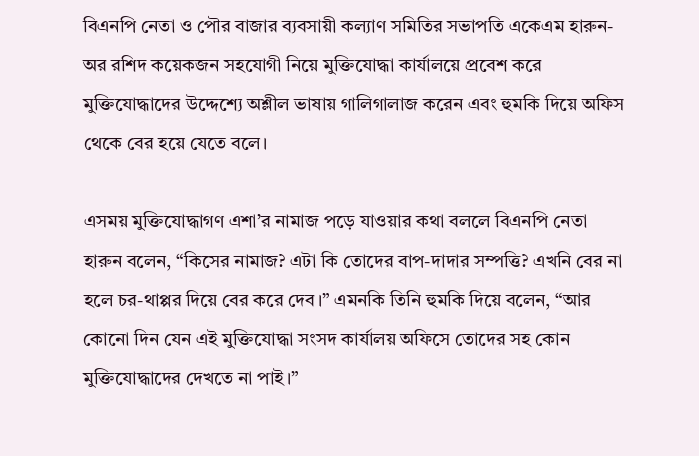বিএনপি নেতা ও পৌর বাজার ব্যবসায়ী কল্যাণ সমিতির সভাপতি একেএম হারুন-অর রশিদ কয়েকজন সহযোগী নিয়ে মুক্তিযোদ্ধা কার্যালয়ে প্রবেশ করে মুক্তিযোদ্ধাদের উদ্দেশ্যে অশ্লীল ভাষায় গালিগালাজ করেন এবং হুমকি দিয়ে অফিস থেকে বের হয়ে যেতে বলে।

এসময় মুক্তিযোদ্ধাগণ এশা’র নামাজ পড়ে যাওয়ার কথা বললে বিএনপি নেতা হারুন বলেন, “কিসের নামাজ? এটা কি তোদের বাপ-দাদার সম্পত্তি? এখনি বের না হলে চর-থাপ্পর দিয়ে বের করে দেব।” এমনকি তিনি হুমকি দিয়ে বলেন, “আর কোনো দিন যেন এই মুক্তিযোদ্ধা সংসদ কার্যালয় অফিসে তোদের সহ কোন মুক্তিযোদ্ধাদের দেখতে না পাই।”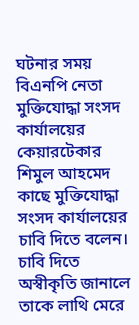ঘটনার সময় বিএনপি নেতা মুক্তিযোদ্ধা সংসদ কার্যালয়ের কেয়ারটেকার শিমুল আহমেদ কাছে মুক্তিযোদ্ধা সংসদ কার্যালয়ের চাবি দিতে বলেন। চাবি দিতে অস্বীকৃতি জানালে তাকে লাথি মেরে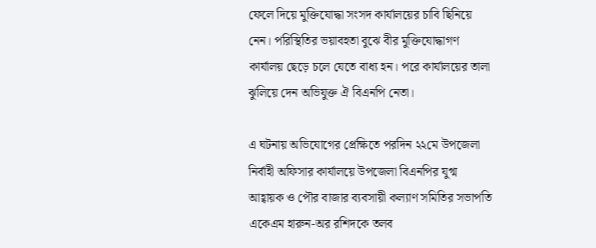ফেলে দিয়ে মুক্তিযোদ্ধা সংসদ কার্যালয়ের চাবি ছিনিয়ে নেন। পরিস্থিতির ভয়াবহতা বুঝে বীর মুক্তিযোদ্ধাগণ কার্যালয় ছেড়ে চলে যেতে বাধ্য হন। পরে কার্যালয়ের তালা ঝুলিয়ে দেন অভিযুক্ত ঐ বিএনপি নেতা।

এ ঘটনায় অভিযোগের প্রেক্ষিতে পরদিন ২২মে উপজেলা নির্বাহী অফিসার কার্যালয়ে উপজেলা বিএনপির যুগ্ম আহ্বায়ক ও পৌর বাজার ব্যবসায়ী কল্যাণ সমিতির সভাপতি একেএম হারুন-অর রশিদকে তলব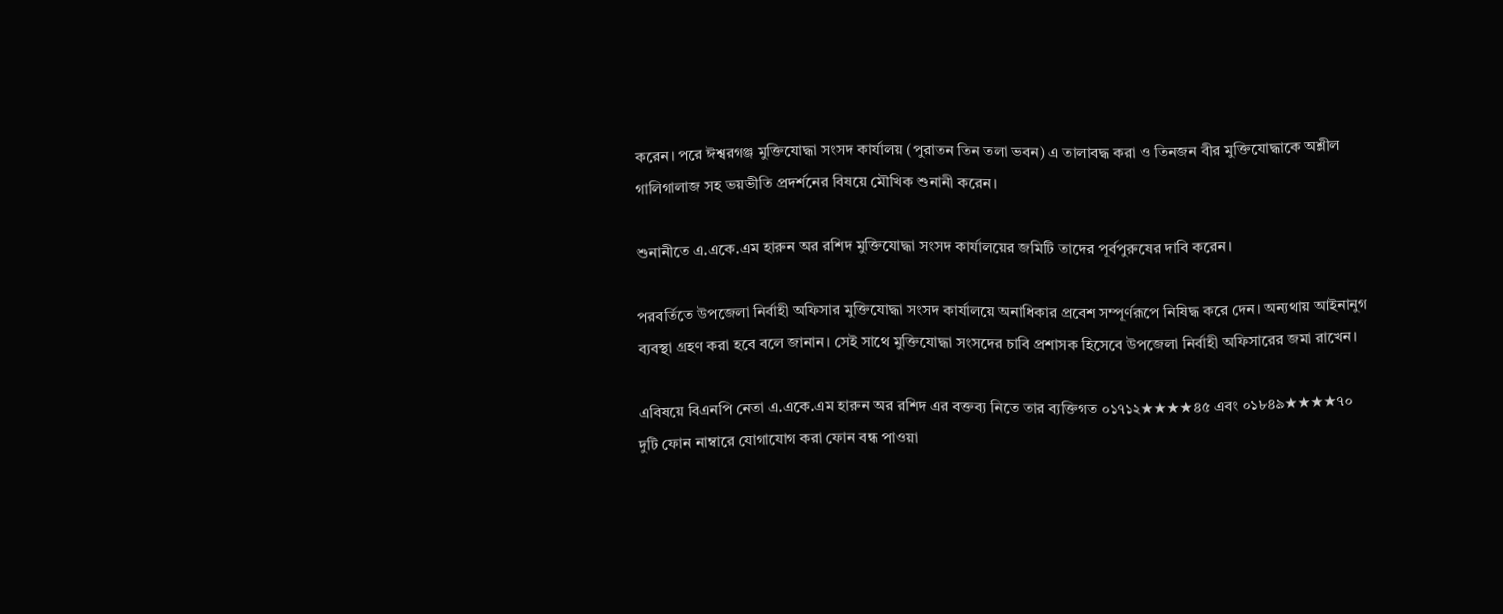করেন। পরে ঈশ্বরগঞ্জ মুক্তিযোদ্ধা সংসদ কার্যালয় (পুরাতন তিন তলা ভবন) এ তালাবদ্ধ করা ও তিনজন বীর মুক্তিযোদ্ধাকে অশ্লীল গালিগালাজ সহ ভয়ভীতি প্রদর্শনের বিষয়ে মৌখিক শুনানী করেন।

শুনানীতে এ.একে.এম হারুন অর রশিদ মুক্তিযোদ্ধা সংসদ কার্যালয়ের জমিটি তাদের পূর্বপুরুষের দাবি করেন।

পরবর্তিতে উপজেলা নির্বাহী অফিসার মুক্তিযোদ্ধা সংসদ কার্যালয়ে অনাধিকার প্রবেশ সম্পূর্ণরূপে নিষিদ্ধ করে দেন। অন্যথায় আইনানুগ ব্যবস্থা গ্রহণ করা হবে বলে জানান। সেই সাথে মুক্তিযোদ্ধা সংসদের চাবি প্রশাসক হিসেবে উপজেলা নির্বাহী অফিসারের জমা রাখেন।

এবিষয়ে বিএনপি নেতা এ.একে.এম হারুন অর রশিদ এর বক্তব্য নিতে তার ব্যক্তিগত ০১৭১২★★★★৪৫ এবং ০১৮৪৯★★★★৭০ দুটি ফোন নাম্বারে যোগাযোগ করা ফোন বন্ধ পাওয়া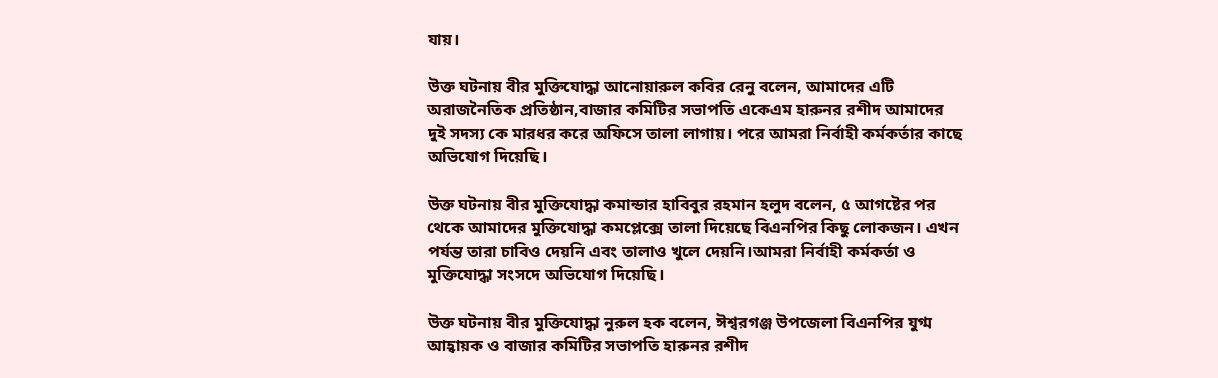যায়।

উক্ত ঘটনায় বীর মুক্তিযোদ্ধা আনোয়ারুল কবির রেনু বলেন, আমাদের এটি অরাজনৈতিক প্রতিষ্ঠান,বাজার কমিটির সভাপতি একেএম হারুনর রশীদ আমাদের দুই সদস্য কে মারধর করে অফিসে তালা লাগায়। পরে আমরা নির্বাহী কর্মকর্তার কাছে অভিযোগ দিয়েছি।

উক্ত ঘটনায় বীর মুক্তিযোদ্ধা কমান্ডার হাবিবুর রহমান হলুদ বলেন, ৫ আগষ্টের পর থেকে আমাদের মুক্তিযোদ্ধা কমপ্লেক্সে তালা দিয়েছে বিএনপির কিছু লোকজন। এখন পর্যন্ত তারা চাবিও দেয়নি এবং তালাও খুলে দেয়নি।আমরা নির্বাহী কর্মকর্তা ও মুক্তিযোদ্ধা সংসদে অভিযোগ দিয়েছি।

উক্ত ঘটনায় বীর মুক্তিযোদ্ধা নুরুল হক বলেন, ঈশ্বরগঞ্জ উপজেলা বিএনপির যুগ্ম আহ্বায়ক ও বাজার কমিটির সভাপতি হারুনর রশীদ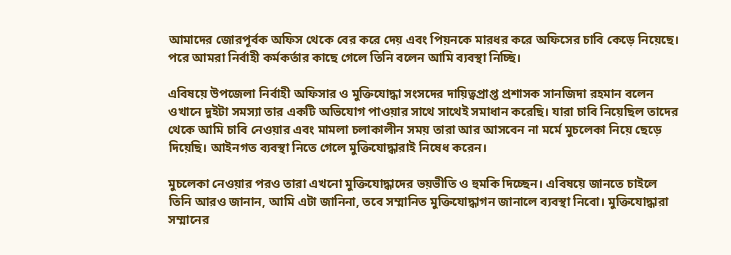আমাদের জোরপূর্বক অফিস থেকে বের করে দেয় এবং পিয়নকে মারধর করে অফিসের চাবি কেড়ে নিয়েছে। পরে আমরা নির্বাহী কর্মকর্তার কাছে গেলে তিনি বলেন আমি ব্যবস্থা নিচ্ছি।

এবিষয়ে উপজেলা নির্বাহী অফিসার ও মুক্তিযোদ্ধা সংসদের দায়িত্বপ্রাপ্ত প্রশাসক সানজিদা রহমান বলেন ওখানে দুইটা সমস্যা তার একটি অভিযোগ পাওয়ার সাথে সাথেই সমাধান করেছি। যারা চাবি নিয়েছিল তাদের থেকে আমি চাবি নেওয়ার এবং মামলা চলাকালীন সময় তারা আর আসবেন না মর্মে মুচলেকা নিয়ে ছেড়ে দিয়েছি। আইনগত ব্যবস্থা নিতে গেলে মুক্তিযোদ্ধারাই নিষেধ করেন।

মুচলেকা নেওয়ার পরও তারা এখনো মুক্তিযোদ্ধাদের ভয়ভীতি ও হুমকি দিচ্ছেন। এবিষয়ে জানতে চাইলে তিনি আরও জানান, আমি এটা জানিনা, তবে সম্মানিত মুক্তিযোদ্ধাগন জানালে ব্যবস্থা নিবো। মুক্তিযোদ্ধারা সম্মানের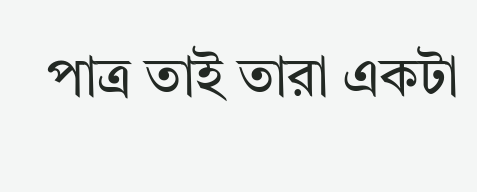পাত্র তাই তারা একটা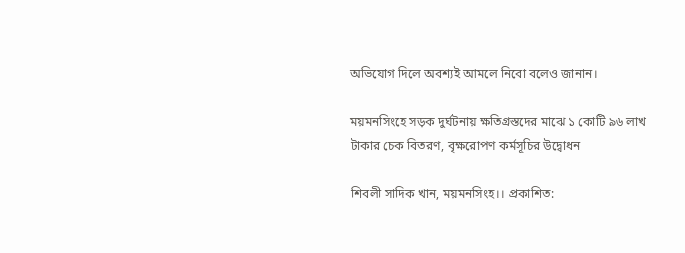অভিযোগ দিলে অবশ্যই আমলে নিবো বলেও জানান।

ময়মনসিংহে সড়ক দুর্ঘটনায় ক্ষতিগ্রস্তদের মাঝে ১ কোটি ৯৬ লাখ টাকার চেক বিতরণ, বৃক্ষরোপণ কর্মসূচির উদ্বোধন

শিবলী সাদিক খান, ময়মনসিংহ।। প্রকাশিত: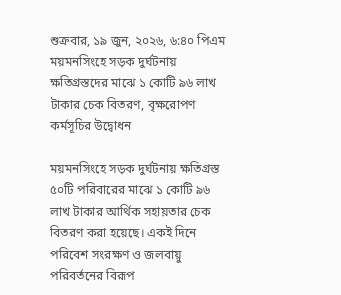শুক্রবার, ১৯ জুন, ২০২৬, ৬:৪০ পিএম
ময়মনসিংহে সড়ক দুর্ঘটনায় ক্ষতিগ্রস্তদের মাঝে ১ কোটি ৯৬ লাখ টাকার চেক বিতরণ, বৃক্ষরোপণ কর্মসূচির উদ্বোধন

ময়মনসিংহে সড়ক দুর্ঘটনায় ক্ষতিগ্রস্ত ৫০টি পরিবারের মাঝে ১ কোটি ৯৬ লাখ টাকার আর্থিক সহায়তার চেক বিতরণ করা হয়েছে। একই দিনে পরিবেশ সংরক্ষণ ও জলবায়ু পরিবর্তনের বিরূপ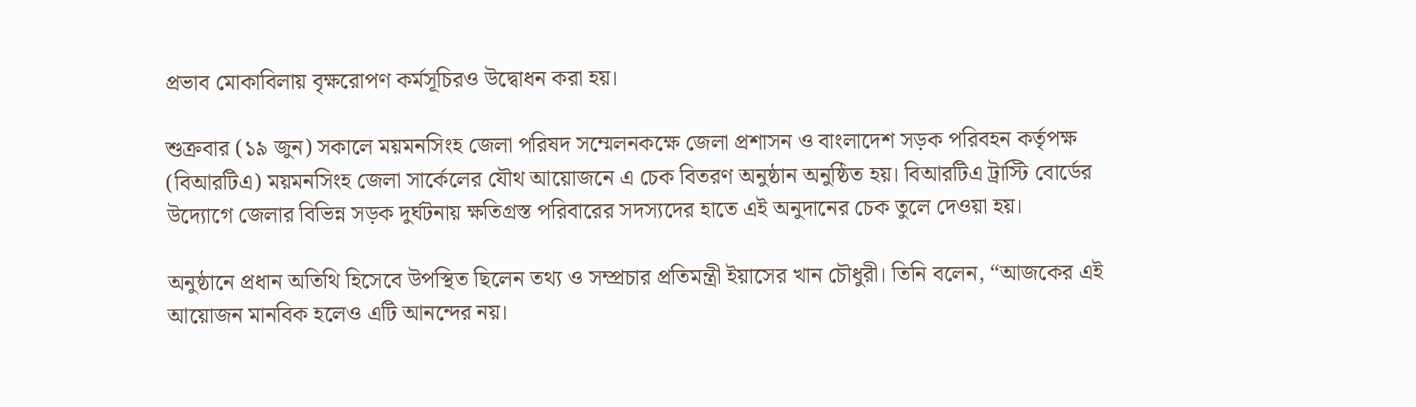প্রভাব মোকাবিলায় বৃক্ষরোপণ কর্মসূচিরও উদ্বোধন করা হয়।

শুক্রবার (১৯ জুন) সকালে ময়মনসিংহ জেলা পরিষদ সম্মেলনকক্ষে জেলা প্রশাসন ও বাংলাদেশ সড়ক পরিবহন কর্তৃপক্ষ (বিআরটিএ) ময়মনসিংহ জেলা সার্কেলের যৌথ আয়োজনে এ চেক বিতরণ অনুষ্ঠান অনুষ্ঠিত হয়। বিআরটিএ ট্রাস্টি বোর্ডের উদ্যোগে জেলার বিভিন্ন সড়ক দুর্ঘটনায় ক্ষতিগ্রস্ত পরিবারের সদস্যদের হাতে এই অনুদানের চেক তুলে দেওয়া হয়।

অনুষ্ঠানে প্রধান অতিথি হিসেবে উপস্থিত ছিলেন তথ্য ও সম্প্রচার প্রতিমন্ত্রী ইয়াসের খান চৌধুরী। তিনি বলেন, “আজকের এই আয়োজন মানবিক হলেও এটি আনন্দের নয়।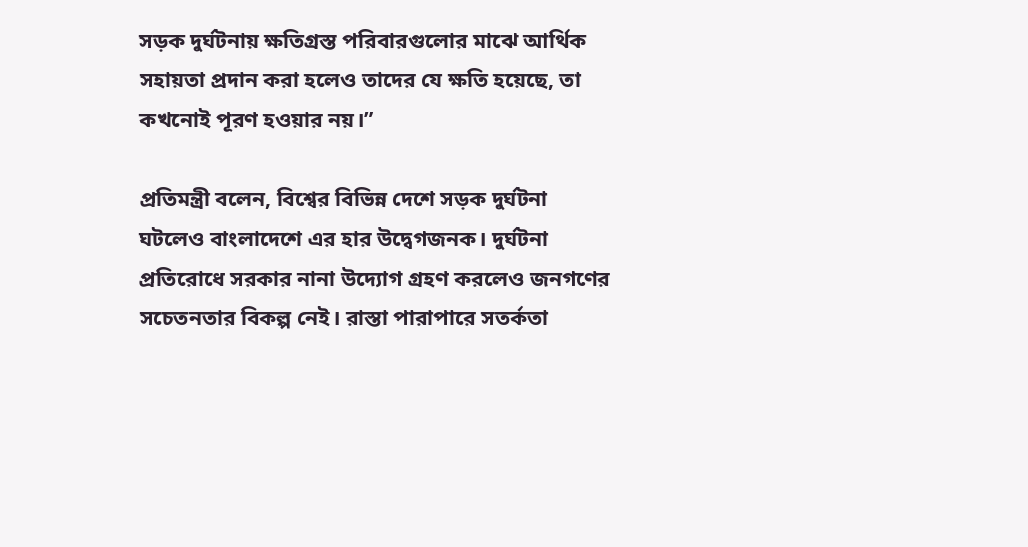সড়ক দুর্ঘটনায় ক্ষতিগ্রস্ত পরিবারগুলোর মাঝে আর্থিক সহায়তা প্রদান করা হলেও তাদের যে ক্ষতি হয়েছে, তা কখনোই পূরণ হওয়ার নয়।”

প্রতিমন্ত্রী বলেন, বিশ্বের বিভিন্ন দেশে সড়ক দুর্ঘটনা ঘটলেও বাংলাদেশে এর হার উদ্বেগজনক। দুর্ঘটনা প্রতিরোধে সরকার নানা উদ্যোগ গ্রহণ করলেও জনগণের সচেতনতার বিকল্প নেই। রাস্তা পারাপারে সতর্কতা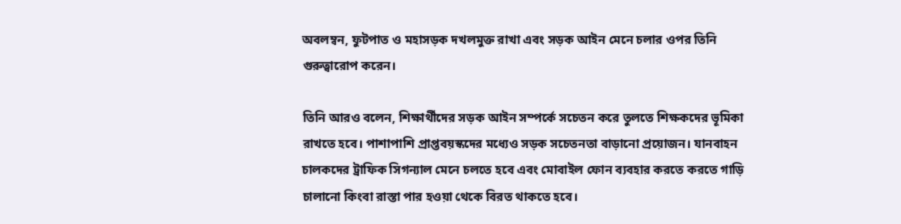অবলম্বন, ফুটপাত ও মহাসড়ক দখলমুক্ত রাখা এবং সড়ক আইন মেনে চলার ওপর তিনি গুরুত্বারোপ করেন।

তিনি আরও বলেন, শিক্ষার্থীদের সড়ক আইন সম্পর্কে সচেতন করে তুলতে শিক্ষকদের ভূমিকা রাখতে হবে। পাশাপাশি প্রাপ্তবয়স্কদের মধ্যেও সড়ক সচেতনতা বাড়ানো প্রয়োজন। যানবাহন চালকদের ট্রাফিক সিগন্যাল মেনে চলতে হবে এবং মোবাইল ফোন ব্যবহার করতে করতে গাড়ি চালানো কিংবা রাস্তা পার হওয়া থেকে বিরত থাকতে হবে।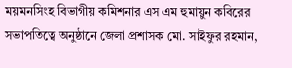ময়মনসিংহ বিভাগীয় কমিশনার এস এম হুমায়ুন কবিরের সভাপতিত্বে অনুষ্ঠানে জেলা প্রশাসক মো. সাইফুর রহমান,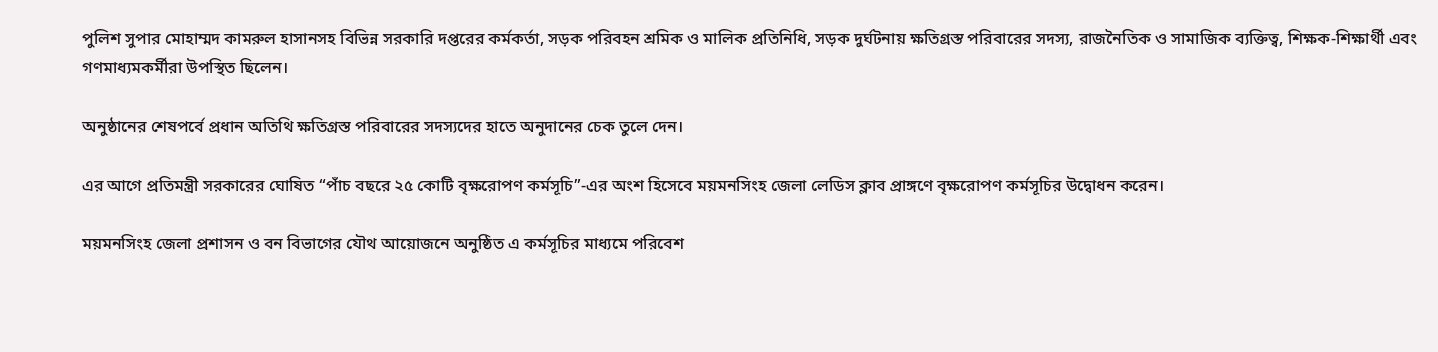পুলিশ সুপার মোহাম্মদ কামরুল হাসানসহ বিভিন্ন সরকারি দপ্তরের কর্মকর্তা, সড়ক পরিবহন শ্রমিক ও মালিক প্রতিনিধি, সড়ক দুর্ঘটনায় ক্ষতিগ্রস্ত পরিবারের সদস্য, রাজনৈতিক ও সামাজিক ব্যক্তিত্ব, শিক্ষক-শিক্ষার্থী এবং গণমাধ্যমকর্মীরা উপস্থিত ছিলেন।

অনুষ্ঠানের শেষপর্বে প্রধান অতিথি ক্ষতিগ্রস্ত পরিবারের সদস্যদের হাতে অনুদানের চেক তুলে দেন।

এর আগে প্রতিমন্ত্রী সরকারের ঘোষিত “পাঁচ বছরে ২৫ কোটি বৃক্ষরোপণ কর্মসূচি”-এর অংশ হিসেবে ময়মনসিংহ জেলা লেডিস ক্লাব প্রাঙ্গণে বৃক্ষরোপণ কর্মসূচির উদ্বোধন করেন।

ময়মনসিংহ জেলা প্রশাসন ও বন বিভাগের যৌথ আয়োজনে অনুষ্ঠিত এ কর্মসূচির মাধ্যমে পরিবেশ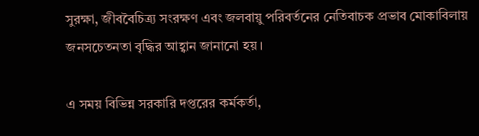সুরক্ষা, জীববৈচিত্র্য সংরক্ষণ এবং জলবায়ু পরিবর্তনের নেতিবাচক প্রভাব মোকাবিলায় জনসচেতনতা বৃদ্ধির আহ্বান জানানো হয়।

এ সময় বিভিন্ন সরকারি দপ্তরের কর্মকর্তা,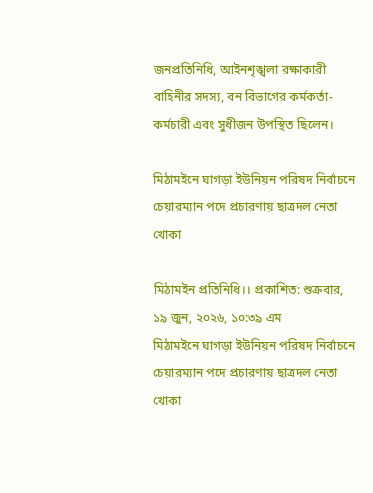জনপ্রতিনিধি, আইনশৃঙ্খলা রক্ষাকারী বাহিনীর সদস্য, বন বিভাগের কর্মকর্তা-কর্মচারী এবং সুধীজন উপস্থিত ছিলেন।

মিঠামইনে ঘাগড়া ইউনিয়ন পরিষদ নির্বাচনে চেয়ারম্যান পদে প্রচারণায় ছাত্রদল নেতা খোকা

মিঠামইন প্রতিনিধি।। প্রকাশিত: শুক্রবার, ১৯ জুন, ২০২৬, ১০:৩৯ এম
মিঠামইনে ঘাগড়া ইউনিয়ন পরিষদ নির্বাচনে চেয়ারম্যান পদে প্রচারণায় ছাত্রদল নেতা খোকা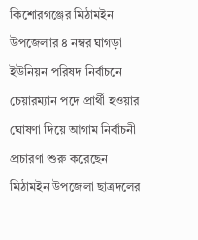কিশোরগঞ্জের মিঠামইন উপজেলার ৪ নম্বর ঘাগড়া ইউনিয়ন পরিষদ নির্বাচনে চেয়ারম্যান পদে প্রার্থী হওয়ার ঘোষণা দিয়ে আগাম নির্বাচনী প্রচারণা শুরু করেছেন মিঠামইন উপজেলা ছাত্রদলের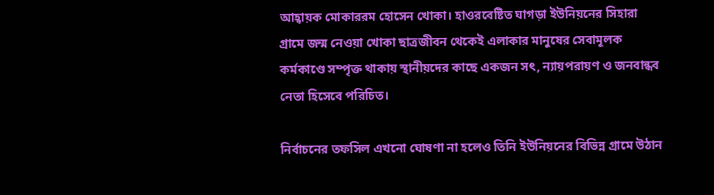আহ্বায়ক মোকাররম হোসেন খোকা। হাওরবেষ্টিত ঘাগড়া ইউনিয়নের সিহারা গ্রামে জন্ম নেওয়া খোকা ছাত্রজীবন থেকেই এলাকার মানুষের সেবামূলক কর্মকাণ্ডে সম্পৃক্ত থাকায় স্থানীয়দের কাছে একজন সৎ, ন্যায়পরায়ণ ও জনবান্ধব নেতা হিসেবে পরিচিত।

নির্বাচনের তফসিল এখনো ঘোষণা না হলেও তিনি ইউনিয়নের বিভিন্ন গ্রামে উঠান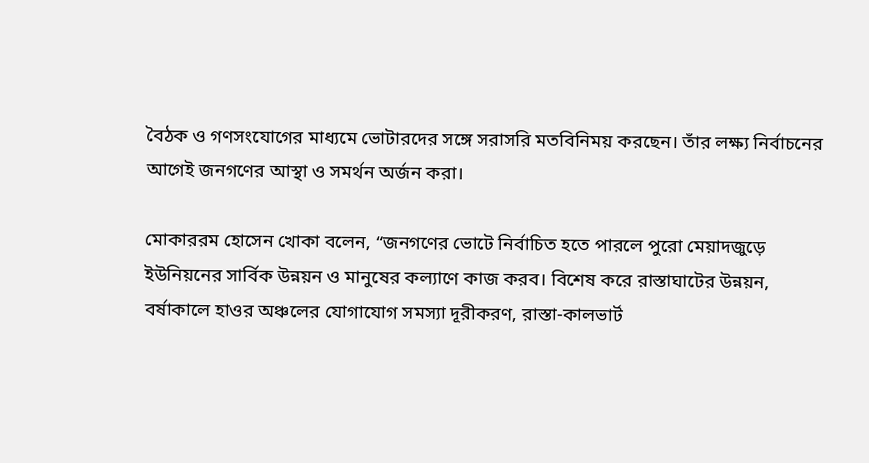বৈঠক ও গণসংযোগের মাধ্যমে ভোটারদের সঙ্গে সরাসরি মতবিনিময় করছেন। তাঁর লক্ষ্য নির্বাচনের আগেই জনগণের আস্থা ও সমর্থন অর্জন করা।

মোকাররম হোসেন খোকা বলেন, “জনগণের ভোটে নির্বাচিত হতে পারলে পুরো মেয়াদজুড়ে ইউনিয়নের সার্বিক উন্নয়ন ও মানুষের কল্যাণে কাজ করব। বিশেষ করে রাস্তাঘাটের উন্নয়ন, বর্ষাকালে হাওর অঞ্চলের যোগাযোগ সমস্যা দূরীকরণ, রাস্তা-কালভার্ট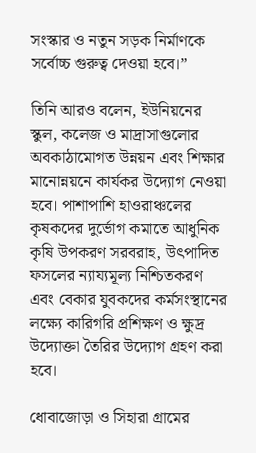সংস্কার ও নতুন সড়ক নির্মাণকে সর্বোচ্চ গুরুত্ব দেওয়া হবে।”

তিনি আরও বলেন, ইউনিয়নের স্কুল, কলেজ ও মাদ্রাসাগুলোর অবকাঠামোগত উন্নয়ন এবং শিক্ষার মানোন্নয়নে কার্যকর উদ্যোগ নেওয়া হবে। পাশাপাশি হাওরাঞ্চলের কৃষকদের দুর্ভোগ কমাতে আধুনিক কৃষি উপকরণ সরবরাহ, উৎপাদিত ফসলের ন্যায্যমূল্য নিশ্চিতকরণ এবং বেকার যুবকদের কর্মসংস্থানের লক্ষ্যে কারিগরি প্রশিক্ষণ ও ক্ষুদ্র উদ্যোক্তা তৈরির উদ্যোগ গ্রহণ করা হবে।

ধোবাজোড়া ও সিহারা গ্রামের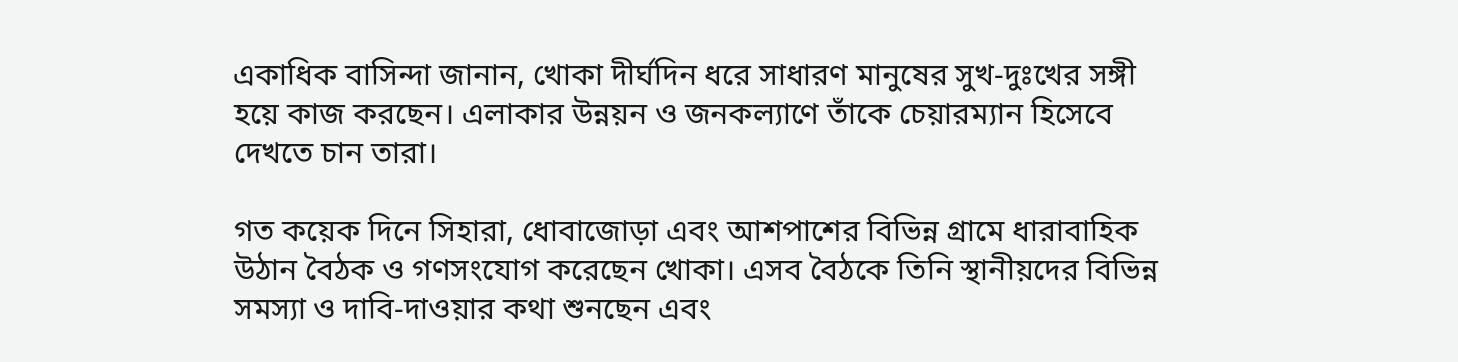একাধিক বাসিন্দা জানান, খোকা দীর্ঘদিন ধরে সাধারণ মানুষের সুখ-দুঃখের সঙ্গী হয়ে কাজ করছেন। এলাকার উন্নয়ন ও জনকল্যাণে তাঁকে চেয়ারম্যান হিসেবে দেখতে চান তারা।

গত কয়েক দিনে সিহারা, ধোবাজোড়া এবং আশপাশের বিভিন্ন গ্রামে ধারাবাহিক উঠান বৈঠক ও গণসংযোগ করেছেন খোকা। এসব বৈঠকে তিনি স্থানীয়দের বিভিন্ন সমস্যা ও দাবি-দাওয়ার কথা শুনছেন এবং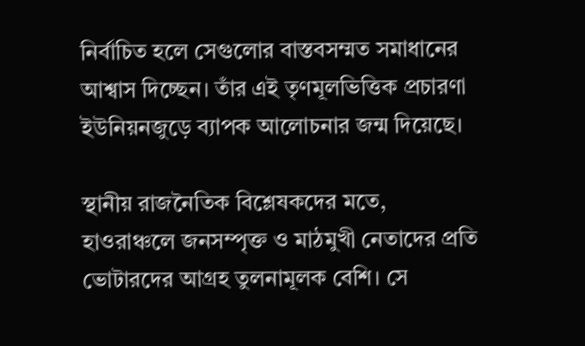নির্বাচিত হলে সেগুলোর বাস্তবসম্মত সমাধানের আশ্বাস দিচ্ছেন। তাঁর এই তৃণমূলভিত্তিক প্রচারণা ইউনিয়নজুড়ে ব্যাপক আলোচনার জন্ম দিয়েছে।

স্থানীয় রাজনৈতিক বিশ্লেষকদের মতে, হাওরাঞ্চলে জনসম্পৃক্ত ও মাঠমুখী নেতাদের প্রতি ভোটারদের আগ্রহ তুলনামূলক বেশি। সে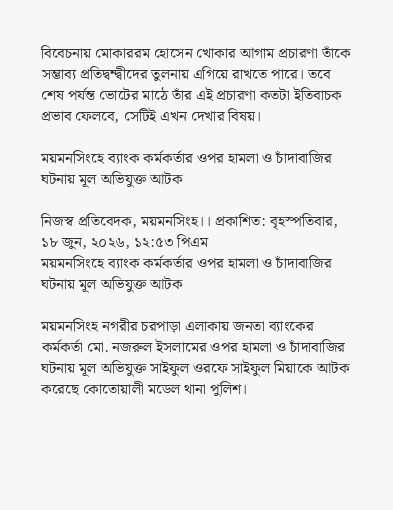বিবেচনায় মোকাররম হোসেন খোকার আগাম প্রচারণা তাঁকে সম্ভাব্য প্রতিদ্বন্দ্বীদের তুলনায় এগিয়ে রাখতে পারে। তবে শেষ পর্যন্ত ভোটের মাঠে তাঁর এই প্রচারণা কতটা ইতিবাচক প্রভাব ফেলবে, সেটিই এখন দেখার বিষয়।

ময়মনসিংহে ব্যাংক কর্মকর্তার ওপর হামলা ও চাঁদাবাজির ঘটনায় মূল অভিযুক্ত আটক

নিজস্ব প্রতিবেদক, ময়মনসিংহ।। প্রকাশিত: বৃহস্পতিবার, ১৮ জুন, ২০২৬, ১২:৫৩ পিএম
ময়মনসিংহে ব্যাংক কর্মকর্তার ওপর হামলা ও চাঁদাবাজির ঘটনায় মূল অভিযুক্ত আটক

ময়মনসিংহ নগরীর চরপাড়া এলাকায় জনতা ব্যাংকের কর্মকর্তা মো. নজরুল ইসলামের ওপর হামলা ও চাঁদাবাজির ঘটনায় মূল অভিযুক্ত সাইফুল ওরফে সাইফুল মিয়াকে আটক করেছে কোতোয়ালী মডেল থানা পুলিশ।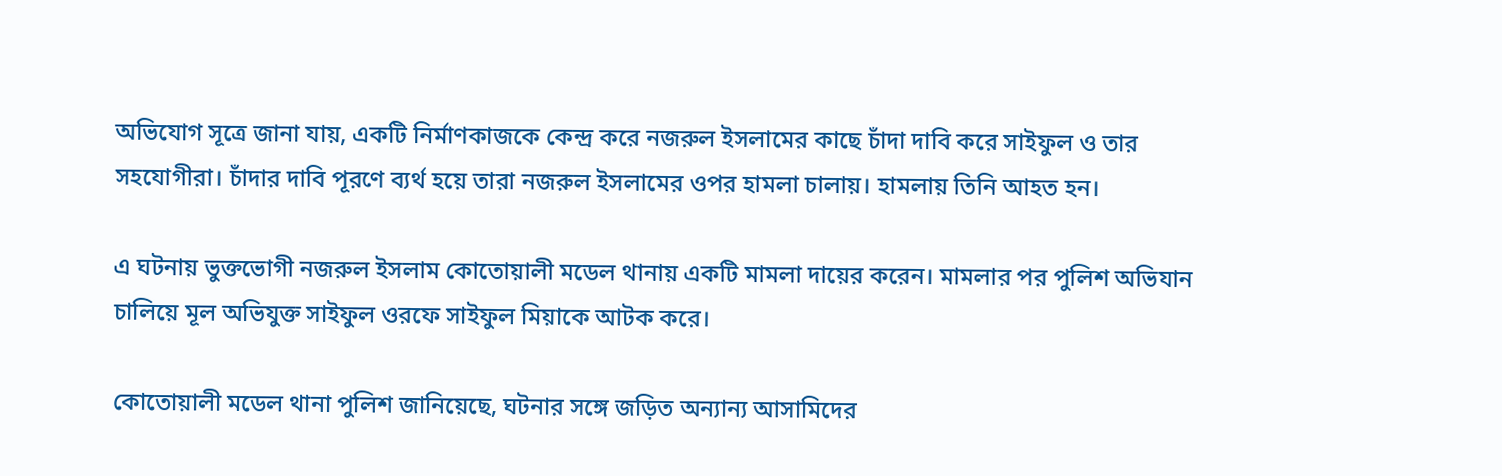অভিযোগ সূত্রে জানা যায়, একটি নির্মাণকাজকে কেন্দ্র করে নজরুল ইসলামের কাছে চাঁদা দাবি করে সাইফুল ও তার সহযোগীরা। চাঁদার দাবি পূরণে ব্যর্থ হয়ে তারা নজরুল ইসলামের ওপর হামলা চালায়। হামলায় তিনি আহত হন।

এ ঘটনায় ভুক্তভোগী নজরুল ইসলাম কোতোয়ালী মডেল থানায় একটি মামলা দায়ের করেন। মামলার পর পুলিশ অভিযান চালিয়ে মূল অভিযুক্ত সাইফুল ওরফে সাইফুল মিয়াকে আটক করে।

কোতোয়ালী মডেল থানা পুলিশ জানিয়েছে, ঘটনার সঙ্গে জড়িত অন্যান্য আসামিদের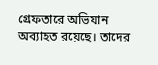গ্রেফতারে অভিযান অব্যাহত রয়েছে। তাদের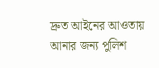দ্রুত আইনের আওতায় আনার জন্য পুলিশ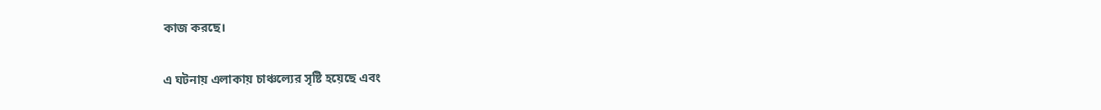কাজ করছে।

এ ঘটনায় এলাকায় চাঞ্চল্যের সৃষ্টি হয়েছে এবং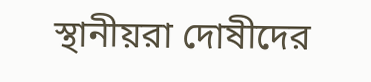স্থানীয়রা দোষীদের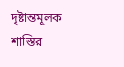দৃষ্টান্তমূলক শাস্তির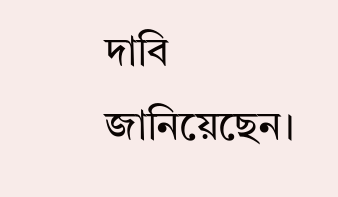দাবি জানিয়েছেন।